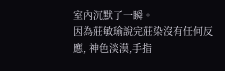室內沉默了一瞬。
因為莊敏瑜說完莊染沒有任何反應, 神色淡漠,手指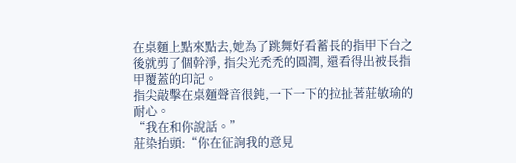在桌麵上點來點去,她為了跳舞好看蓄長的指甲下台之後就剪了個幹淨, 指尖光禿禿的圓潤, 還看得出被長指甲覆蓋的印記。
指尖敲擊在桌麵聲音很鈍,一下一下的拉扯著莊敏瑜的耐心。
“我在和你說話。”
莊染抬頭:“你在征詢我的意見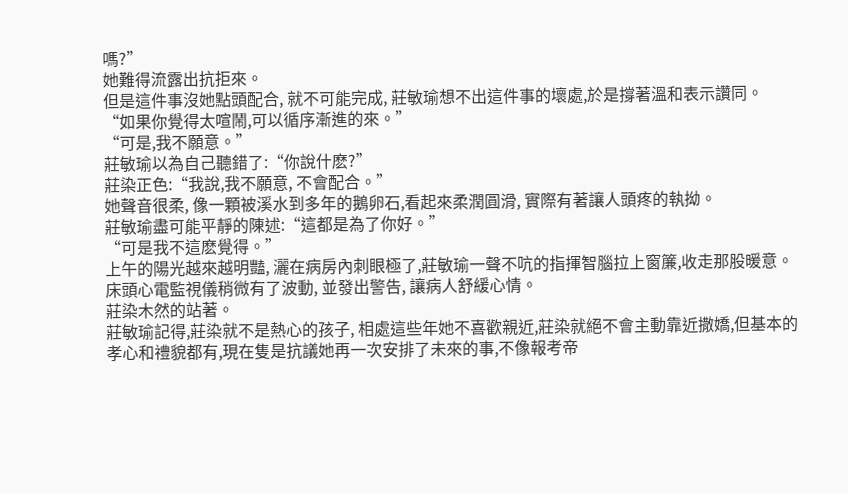嗎?”
她難得流露出抗拒來。
但是這件事沒她點頭配合, 就不可能完成, 莊敏瑜想不出這件事的壞處,於是撐著溫和表示讚同。
“如果你覺得太喧鬧,可以循序漸進的來。”
“可是,我不願意。”
莊敏瑜以為自己聽錯了:“你說什麽?”
莊染正色:“我說,我不願意, 不會配合。”
她聲音很柔, 像一顆被溪水到多年的鵝卵石,看起來柔潤圓滑, 實際有著讓人頭疼的執拗。
莊敏瑜盡可能平靜的陳述:“這都是為了你好。”
“可是我不這麽覺得。”
上午的陽光越來越明豔, 灑在病房內刺眼極了,莊敏瑜一聲不吭的指揮智腦拉上窗簾,收走那股暖意。
床頭心電監視儀稍微有了波動, 並發出警告, 讓病人舒緩心情。
莊染木然的站著。
莊敏瑜記得,莊染就不是熱心的孩子, 相處這些年她不喜歡親近,莊染就絕不會主動靠近撒嬌,但基本的孝心和禮貌都有,現在隻是抗議她再一次安排了未來的事,不像報考帝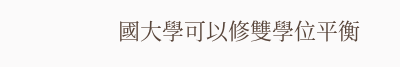國大學可以修雙學位平衡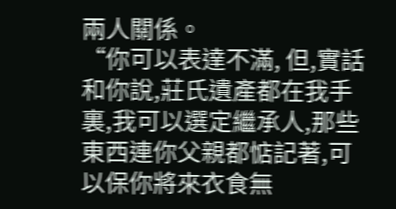兩人關係。
“你可以表達不滿, 但,實話和你說,莊氏遺產都在我手裏,我可以選定繼承人,那些東西連你父親都惦記著,可以保你將來衣食無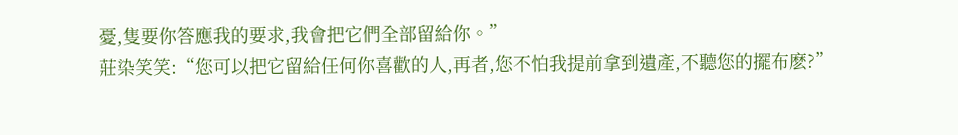憂,隻要你答應我的要求,我會把它們全部留給你。”
莊染笑笑:“您可以把它留給任何你喜歡的人,再者,您不怕我提前拿到遺產,不聽您的擺布麽?”